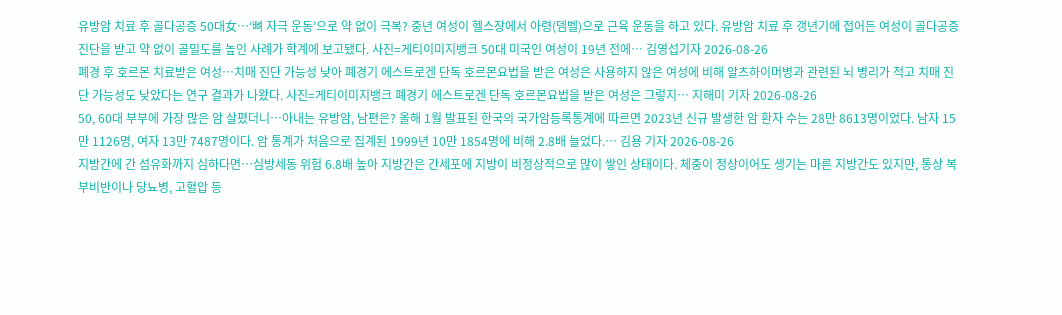유방암 치료 후 골다공증 50대女…‘뼈 자극 운동’으로 약 없이 극복? 중년 여성이 헬스장에서 아령(뎀벨)으로 근육 운동을 하고 있다. 유방암 치료 후 갱년기에 접어든 여성이 골다공증 진단을 받고 약 없이 골밀도를 높인 사례가 학계에 보고됐다. 사진=게티이미지뱅크 50대 미국인 여성이 19년 전에… 김영섭기자 2026-08-26
폐경 후 호르몬 치료받은 여성⋯치매 진단 가능성 낮아 폐경기 에스트로겐 단독 호르몬요법을 받은 여성은 사용하지 않은 여성에 비해 알츠하이머병과 관련된 뇌 병리가 적고 치매 진단 가능성도 낮았다는 연구 결과가 나왔다. 사진=게티이미지뱅크 폐경기 에스트로겐 단독 호르몬요법을 받은 여성은 그렇지… 지해미 기자 2026-08-26
50, 60대 부부에 가장 많은 암 살폈더니…아내는 유방암, 남편은? 올해 1월 발표된 한국의 국가암등록통계에 따르면 2023년 신규 발생한 암 환자 수는 28만 8613명이었다. 남자 15만 1126명, 여자 13만 7487명이다. 암 통계가 처음으로 집계된 1999년 10만 1854명에 비해 2.8배 늘었다.… 김용 기자 2026-08-26
지방간에 간 섬유화까지 심하다면⋯심방세동 위험 6.8배 높아 지방간은 간세포에 지방이 비정상적으로 많이 쌓인 상태이다. 체중이 정상이어도 생기는 마른 지방간도 있지만, 통상 복부비반이나 당뇨병, 고혈압 등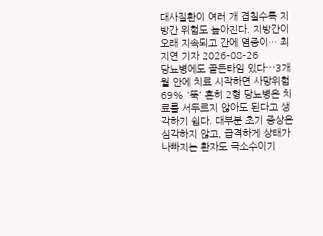대사질환이 여러 개 겹칠수록 지방간 위험도 높아진다. 지방간이 오래 지속되고 간에 염증이… 최지연 기자 2026-08-26
당뇨병에도 골든타임 있다⋯3개월 안에 치료 시작하면 사망위험 69% '뚝' 흔히 2형 당뇨병은 치료를 서두르지 않아도 된다고 생각하기 쉽다. 대부분 초기 증상은 심각하지 않고, 급격하게 상태가 나빠지는 환자도 극소수이기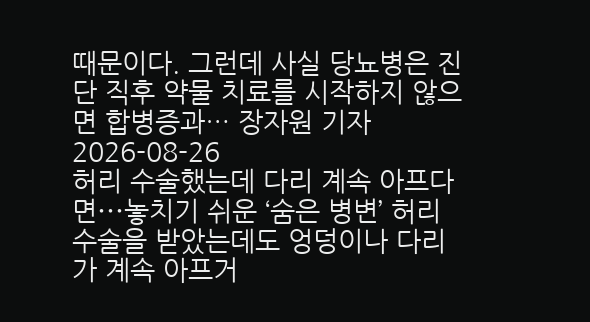때문이다. 그런데 사실 당뇨병은 진단 직후 약물 치료를 시작하지 않으면 합병증과… 장자원 기자 2026-08-26
허리 수술했는데 다리 계속 아프다면⋯놓치기 쉬운 ‘숨은 병변’ 허리 수술을 받았는데도 엉덩이나 다리가 계속 아프거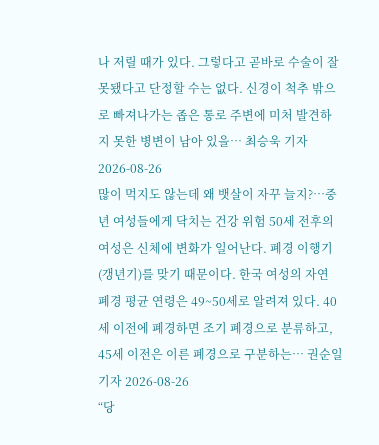나 저릴 때가 있다. 그렇다고 곧바로 수술이 잘못됐다고 단정할 수는 없다. 신경이 척추 밖으로 빠져나가는 좁은 통로 주변에 미처 발견하지 못한 병변이 남아 있을… 최승욱 기자 2026-08-26
많이 먹지도 않는데 왜 뱃살이 자꾸 늘지?…중년 여성들에게 닥치는 건강 위험 50세 전후의 여성은 신체에 변화가 일어난다. 폐경 이행기(갱년기)를 맞기 때문이다. 한국 여성의 자연 폐경 평균 연령은 49~50세로 알려져 있다. 40세 이전에 폐경하면 조기 폐경으로 분류하고, 45세 이전은 이른 폐경으로 구분하는… 권순일 기자 2026-08-26
“당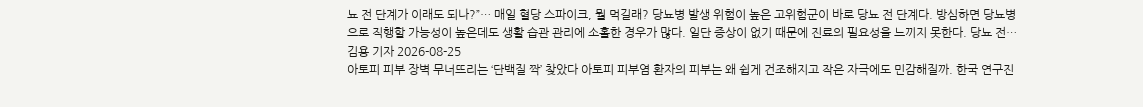뇨 전 단계가 이래도 되나?”… 매일 혈당 스파이크, 뭘 먹길래? 당뇨병 발생 위험이 높은 고위험군이 바로 당뇨 전 단계다. 방심하면 당뇨병으로 직행할 가능성이 높은데도 생활 습관 관리에 소홀한 경우가 많다. 일단 증상이 없기 때문에 진료의 필요성을 느끼지 못한다. 당뇨 전… 김용 기자 2026-08-25
아토피 피부 장벽 무너뜨리는 ‘단백질 짝’ 찾았다 아토피 피부염 환자의 피부는 왜 쉽게 건조해지고 작은 자극에도 민감해질까. 한국 연구진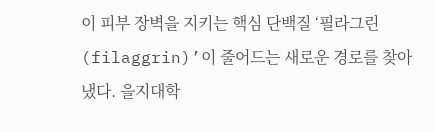이 피부 장벽을 지키는 핵심 단백질 ‘필라그린(filaggrin)’이 줄어드는 새로운 경로를 찾아냈다. 을지대학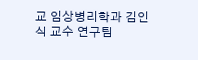교 임상병리학과 김인식 교수 연구팀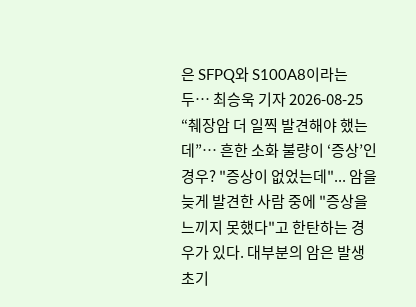은 SFPQ와 S100A8이라는 두… 최승욱 기자 2026-08-25
“췌장암 더 일찍 발견해야 했는데”… 흔한 소화 불량이 ‘증상’인 경우? "증상이 없었는데"... 암을 늦게 발견한 사람 중에 "증상을 느끼지 못했다"고 한탄하는 경우가 있다. 대부분의 암은 발생 초기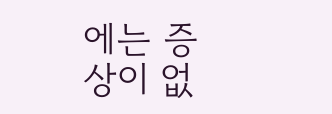에는 증상이 없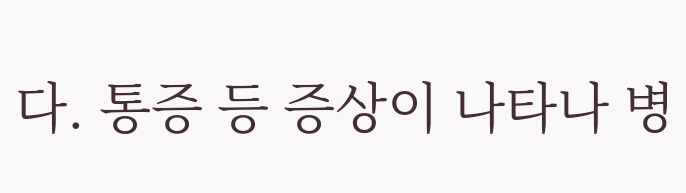다. 통증 등 증상이 나타나 병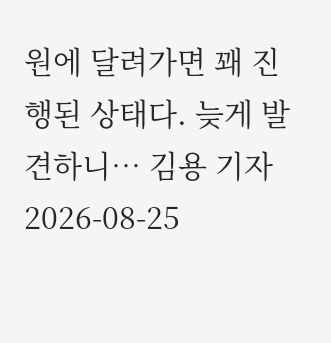원에 달려가면 꽤 진행된 상태다. 늦게 발견하니… 김용 기자 2026-08-25